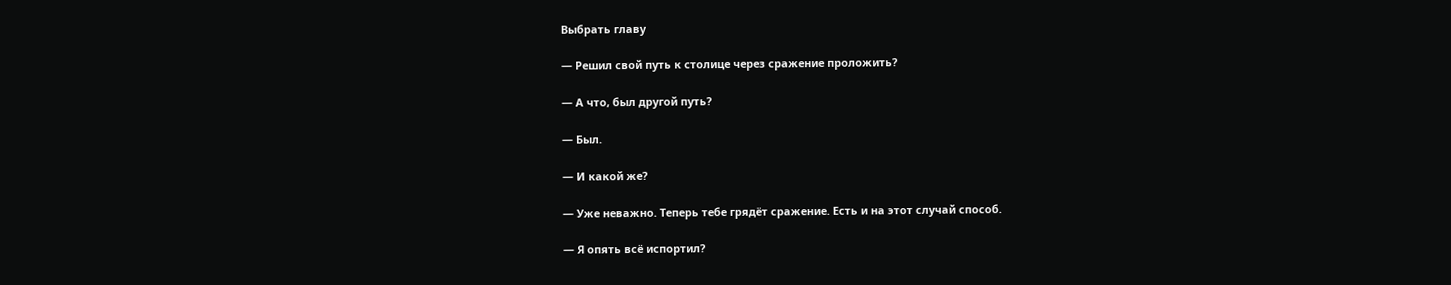Выбрать главу

— Решил свой путь к столице через сражение проложить?

— А что, был другой путь?

— Был.

— И какой же?

— Уже неважно. Теперь тебе грядёт сражение. Есть и на этот случай способ.

— Я опять всё испортил?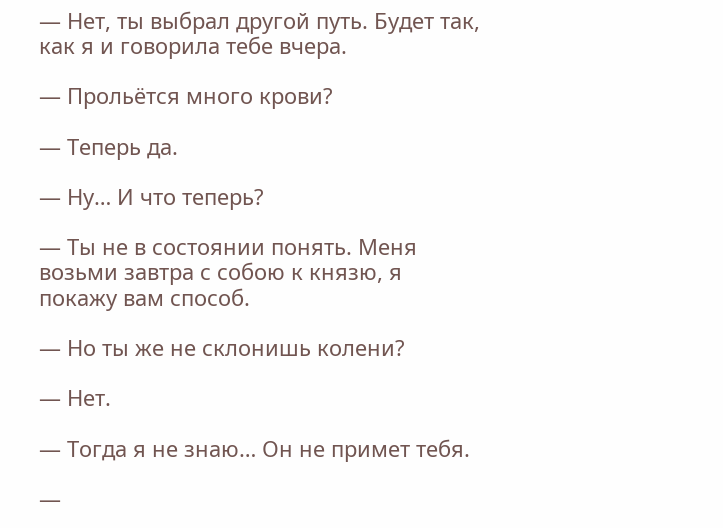— Нет, ты выбрал другой путь. Будет так, как я и говорила тебе вчера.

— Прольётся много крови?

— Теперь да.

— Ну… И что теперь?

— Ты не в состоянии понять. Меня возьми завтра с собою к князю, я покажу вам способ.

— Но ты же не склонишь колени?

— Нет.

— Тогда я не знаю… Он не примет тебя.

—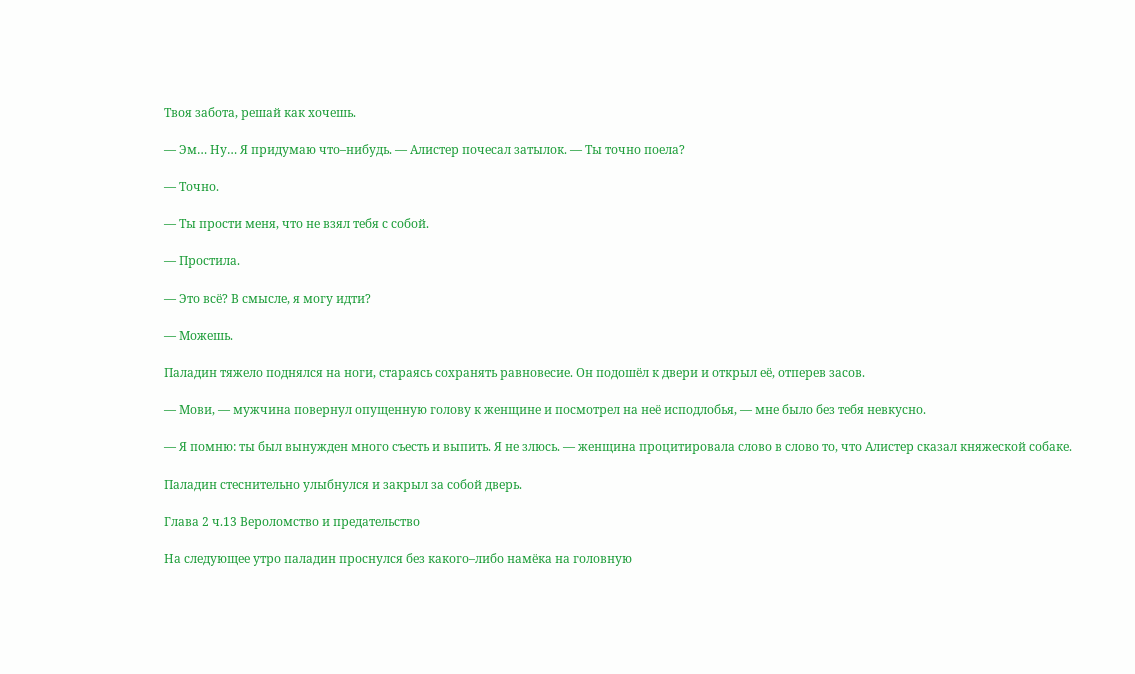Твоя забота, решай как хочешь.

— Эм… Ну… Я придумаю что–нибудь. — Алистер почесал затылок. — Ты точно поела?

— Точно.

— Ты прости меня, что не взял тебя с собой.

— Простила.

— Это всё? В смысле, я могу идти?

— Можешь.

Паладин тяжело поднялся на ноги, стараясь сохранять равновесие. Он подошёл к двери и открыл её, отперев засов.

— Мови, — мужчина повернул опущенную голову к женщине и посмотрел на неё исподлобья, — мне было без тебя невкусно.

— Я помню: ты был вынужден много съесть и выпить. Я не злюсь. — женщина процитировала слово в слово то, что Алистер сказал княжеской собаке.

Паладин стеснительно улыбнулся и закрыл за собой дверь.

Глава 2 ч.13 Вероломство и предательство

На следующее утро паладин проснулся без какого–либо намёка на головную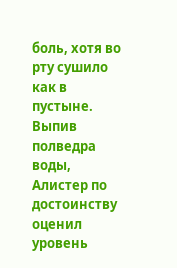боль, хотя во рту сушило как в пустыне. Выпив полведра воды, Алистер по достоинству оценил уровень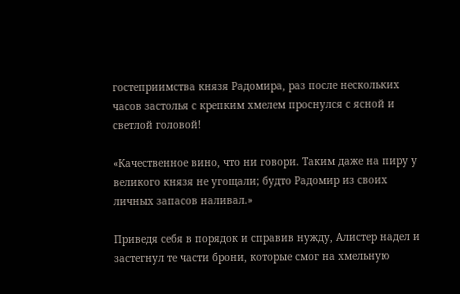гостеприимства князя Радомира, раз после нескольких часов застолья с крепким хмелем проснулся с ясной и светлой головой!

«Качественное вино, что ни говори. Таким даже на пиру у великого князя не угощали; будто Радомир из своих личных запасов наливал.»

Приведя себя в порядок и справив нужду, Алистер надел и застегнул те части брони, которые смог на хмельную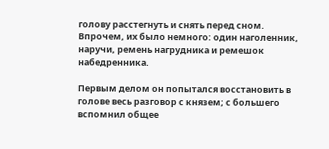голову расстегнуть и снять перед сном. Впрочем, их было немного: один наголенник, наручи, ремень нагрудника и ремешок набедренника.

Первым делом он попытался восстановить в голове весь разговор с князем; с большего вспомнил общее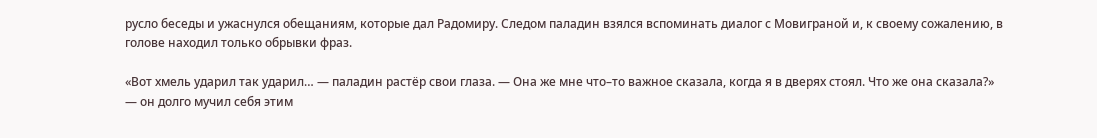русло беседы и ужаснулся обещаниям, которые дал Радомиру. Следом паладин взялся вспоминать диалог с Мовиграной и, к своему сожалению, в голове находил только обрывки фраз.

«Вот хмель ударил так ударил… — паладин растёр свои глаза. — Она же мне что–то важное сказала, когда я в дверях стоял. Что же она сказала?» — он долго мучил себя этим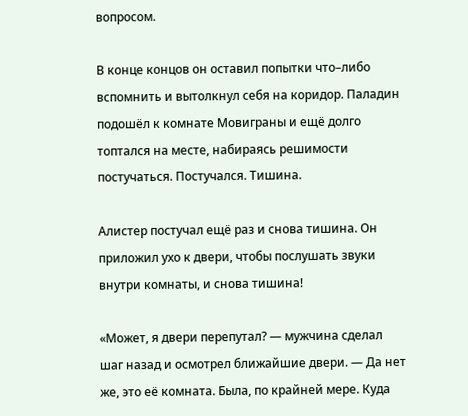вопросом.

В конце концов он оставил попытки что–либо вспомнить и вытолкнул себя на коридор. Паладин подошёл к комнате Мовиграны и ещё долго топтался на месте, набираясь решимости постучаться. Постучался. Тишина.

Алистер постучал ещё раз и снова тишина. Он приложил ухо к двери, чтобы послушать звуки внутри комнаты, и снова тишина!

«Может, я двери перепутал? — мужчина сделал шаг назад и осмотрел ближайшие двери. — Да нет же, это её комната. Была, по крайней мере. Куда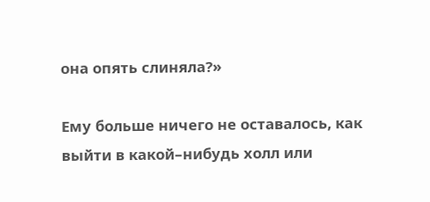она опять слиняла?»

Ему больше ничего не оставалось, как выйти в какой–нибудь холл или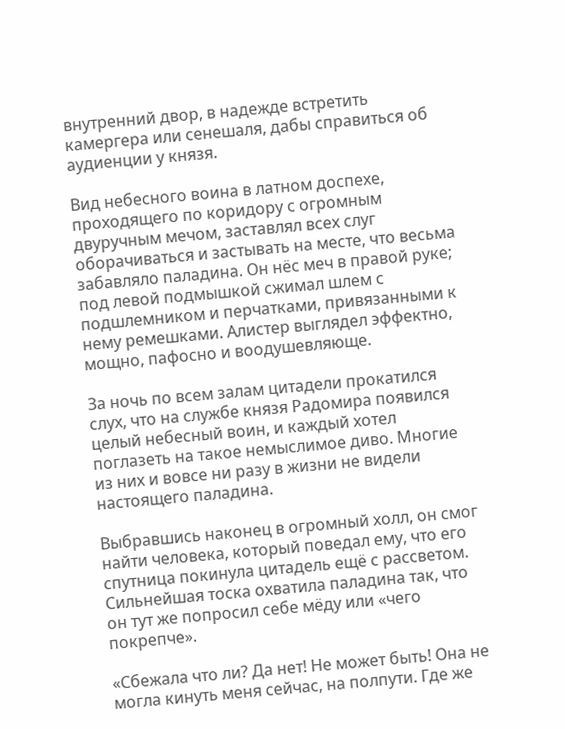внутренний двор, в надежде встретить камергера или сенешаля, дабы справиться об аудиенции у князя.

Вид небесного воина в латном доспехе, проходящего по коридору с огромным двуручным мечом, заставлял всех слуг оборачиваться и застывать на месте, что весьма забавляло паладина. Он нёс меч в правой руке; под левой подмышкой сжимал шлем с подшлемником и перчатками, привязанными к нему ремешками. Алистер выглядел эффектно, мощно, пафосно и воодушевляюще.

За ночь по всем залам цитадели прокатился слух, что на службе князя Радомира появился целый небесный воин, и каждый хотел поглазеть на такое немыслимое диво. Многие из них и вовсе ни разу в жизни не видели настоящего паладина.

Выбравшись наконец в огромный холл, он смог найти человека, который поведал ему, что его спутница покинула цитадель ещё с рассветом. Сильнейшая тоска охватила паладина так, что он тут же попросил себе мёду или «чего покрепче».

«Сбежала что ли? Да нет! Не может быть! Она не могла кинуть меня сейчас, на полпути. Где же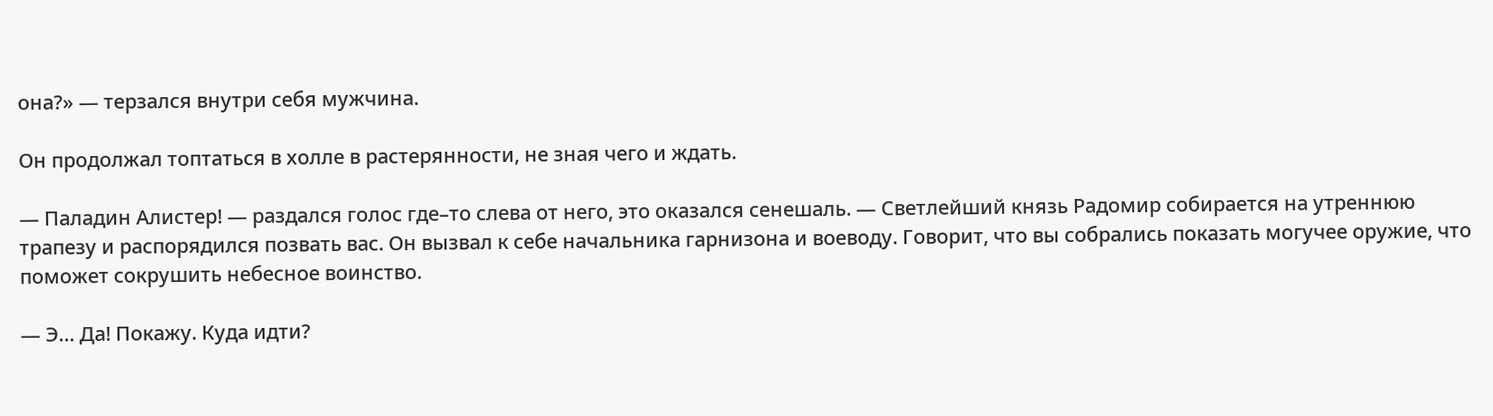она?» — терзался внутри себя мужчина.

Он продолжал топтаться в холле в растерянности, не зная чего и ждать.

— Паладин Алистер! — раздался голос где–то слева от него, это оказался сенешаль. — Светлейший князь Радомир собирается на утреннюю трапезу и распорядился позвать вас. Он вызвал к себе начальника гарнизона и воеводу. Говорит, что вы собрались показать могучее оружие, что поможет сокрушить небесное воинство.

— Э… Да! Покажу. Куда идти?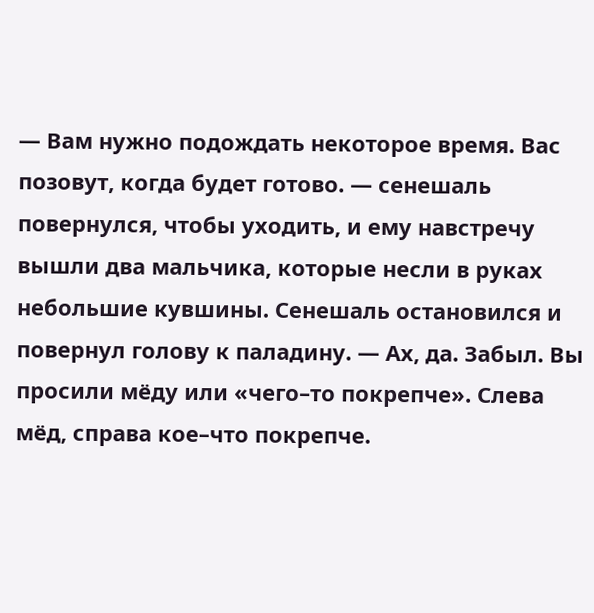— Вам нужно подождать некоторое время. Вас позовут, когда будет готово. — сенешаль повернулся, чтобы уходить, и ему навстречу вышли два мальчика, которые несли в руках небольшие кувшины. Сенешаль остановился и повернул голову к паладину. — Ах, да. Забыл. Вы просили мёду или «чего–то покрепче». Слева мёд, справа кое–что покрепче.